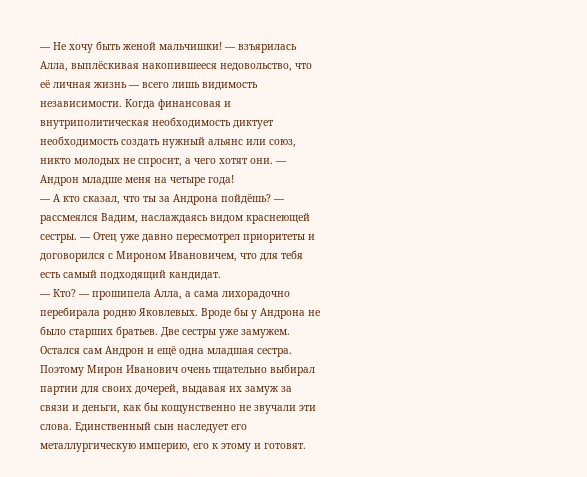— Не хочу быть женой мальчишки! — взъярилась Алла, выплёскивая накопившееся недовольство, что её личная жизнь — всего лишь видимость независимости. Когда финансовая и внутриполитическая необходимость диктует необходимость создать нужный альянс или союз, никто молодых не спросит, а чего хотят они. — Андрон младше меня на четыре года!
— А кто сказал, что ты за Андрона пойдёшь? — рассмеялся Вадим, наслаждаясь видом краснеющей сестры. — Отец уже давно пересмотрел приоритеты и договорился с Мироном Ивановичем, что для тебя есть самый подходящий кандидат.
— Кто? — прошипела Алла, а сама лихорадочно перебирала родню Яковлевых. Вроде бы у Андрона не было старших братьев. Две сестры уже замужем. Остался сам Андрон и ещё одна младшая сестра. Поэтому Мирон Иванович очень тщательно выбирал партии для своих дочерей, выдавая их замуж за связи и деньги, как бы кощунственно не звучали эти слова. Единственный сын наследует его металлургическую империю, его к этому и готовят.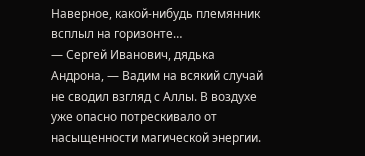Наверное, какой-нибудь племянник всплыл на горизонте…
— Сергей Иванович, дядька Андрона, — Вадим на всякий случай не сводил взгляд с Аллы. В воздухе уже опасно потрескивало от насыщенности магической энергии.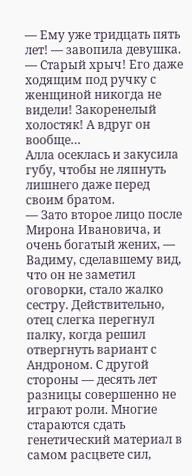— Ему уже тридцать пять лет! — завопила девушка. — Старый хрыч! Его даже ходящим под ручку с женщиной никогда не видели! Закоренелый холостяк! А вдруг он вообще…
Алла осеклась и закусила губу, чтобы не ляпнуть лишнего даже перед своим братом.
— Зато второе лицо после Мирона Ивановича, и очень богатый жених, — Вадиму, сделавшему вид, что он не заметил оговорки, стало жалко сестру. Действительно, отец слегка перегнул палку, когда решил отвергнуть вариант с Андроном. С другой стороны — десять лет разницы совершенно не играют роли. Многие стараются сдать генетический материал в самом расцвете сил,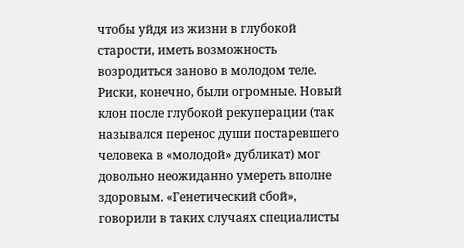чтобы уйдя из жизни в глубокой старости, иметь возможность возродиться заново в молодом теле. Риски, конечно, были огромные. Новый клон после глубокой рекуперации (так назывался перенос души постаревшего человека в «молодой» дубликат) мог довольно неожиданно умереть вполне здоровым. «Генетический сбой», говорили в таких случаях специалисты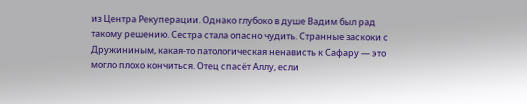из Центра Рекуперации. Однако глубоко в душе Вадим был рад такому решению. Сестра стала опасно чудить. Странные заскоки с Дружининым, какая-то патологическая ненависть к Сафару — это могло плохо кончиться. Отец спасёт Аллу, если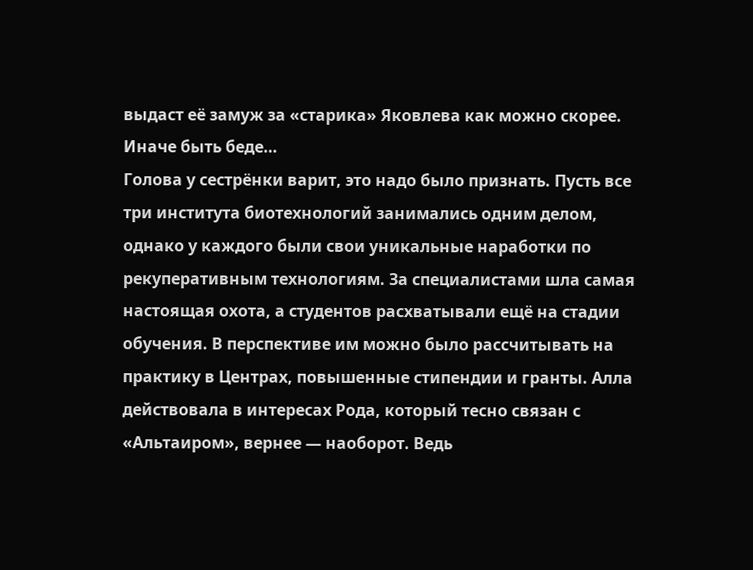выдаст её замуж за «старика» Яковлева как можно скорее. Иначе быть беде…
Голова у сестрёнки варит, это надо было признать. Пусть все три института биотехнологий занимались одним делом, однако у каждого были свои уникальные наработки по рекуперативным технологиям. За специалистами шла самая настоящая охота, а студентов расхватывали ещё на стадии обучения. В перспективе им можно было рассчитывать на практику в Центрах, повышенные стипендии и гранты. Алла действовала в интересах Рода, который тесно связан с «Альтаиром», вернее — наоборот. Ведь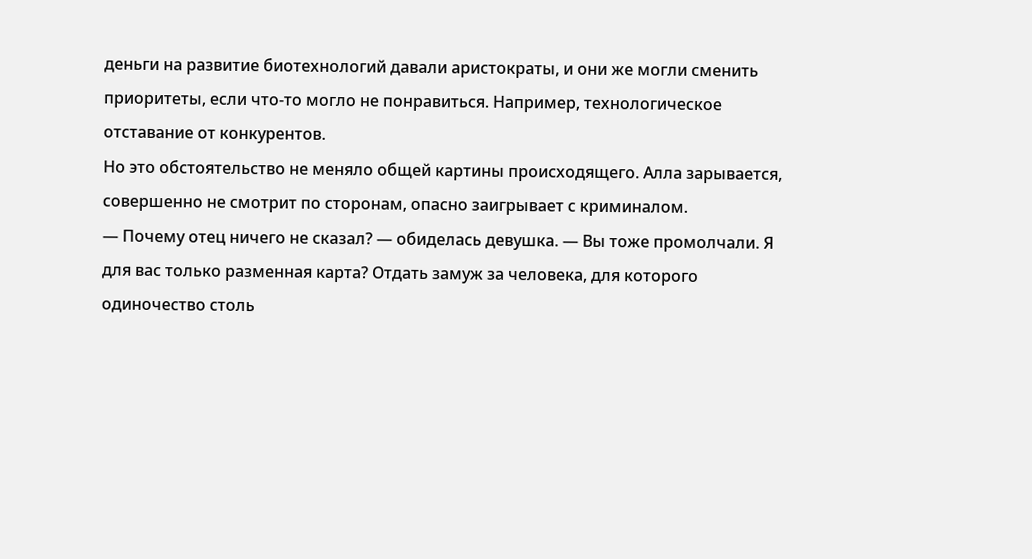деньги на развитие биотехнологий давали аристократы, и они же могли сменить приоритеты, если что-то могло не понравиться. Например, технологическое отставание от конкурентов.
Но это обстоятельство не меняло общей картины происходящего. Алла зарывается, совершенно не смотрит по сторонам, опасно заигрывает с криминалом.
— Почему отец ничего не сказал? — обиделась девушка. — Вы тоже промолчали. Я для вас только разменная карта? Отдать замуж за человека, для которого одиночество столь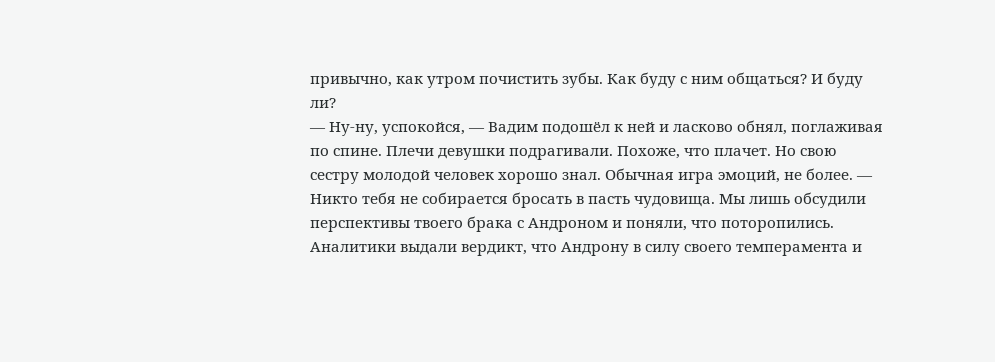привычно, как утром почистить зубы. Как буду с ним общаться? И буду ли?
— Ну-ну, успокойся, — Вадим подошёл к ней и ласково обнял, поглаживая по спине. Плечи девушки подрагивали. Похоже, что плачет. Но свою сестру молодой человек хорошо знал. Обычная игра эмоций, не более. — Никто тебя не собирается бросать в пасть чудовища. Мы лишь обсудили перспективы твоего брака с Андроном и поняли, что поторопились. Аналитики выдали вердикт, что Андрону в силу своего темперамента и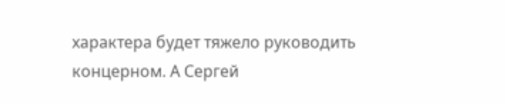характера будет тяжело руководить концерном. А Сергей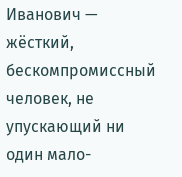Иванович — жёсткий, бескомпромиссный человек, не упускающий ни один мало-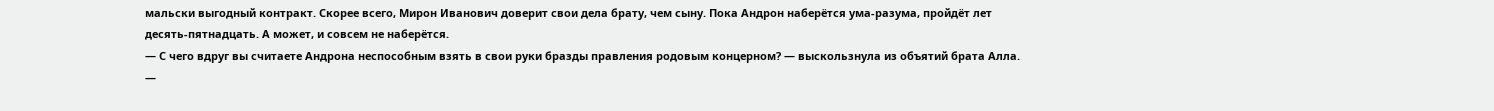мальски выгодный контракт. Скорее всего, Мирон Иванович доверит свои дела брату, чем сыну. Пока Андрон наберётся ума-разума, пройдёт лет десять-пятнадцать. А может, и совсем не наберётся.
— С чего вдруг вы считаете Андрона неспособным взять в свои руки бразды правления родовым концерном? — выскользнула из объятий брата Алла. —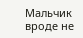Мальчик вроде не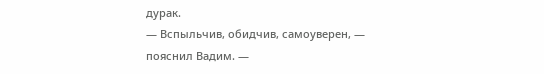дурак.
— Вспыльчив, обидчив, самоуверен, — пояснил Вадим. —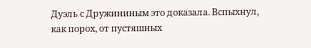Дуэль с Дружининым это доказала. Вспыхнул, как порох, от пустяшных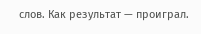слов. Как результат — проиграл.